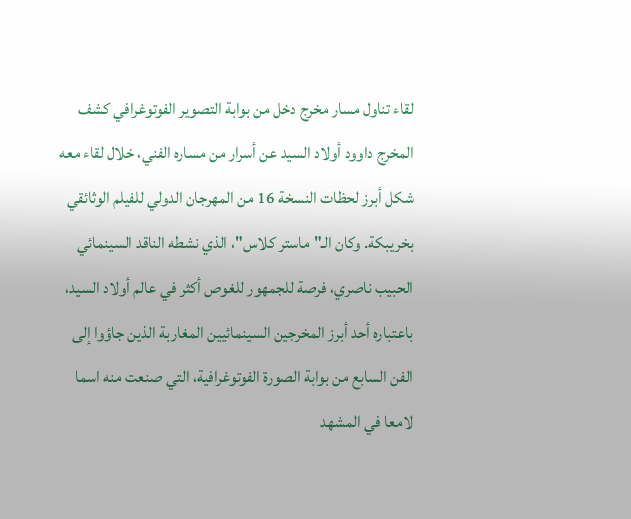لقاء تناول مسار مخرج دخل من بوابة التصوير الفوتوغرافي كشف المخرج داوود أولاد السيد عن أسرار من مساره الفني، خلال لقاء معه شكل أبرز لحظات النسخة 16 من المهرجان الدولي للفيلم الوثائقي بخريبكة. وكان الـ"ماستر كلاس"، الذي نشطه الناقد السينمائي الحبيب ناصري، فرصة للجمهور للغوص أكثر في عالم أولاد السيد، باعتباره أحد أبرز المخرجين السينمائيين المغاربة الذين جاؤوا إلى الفن السابع من بوابة الصورة الفوتوغرافية، التي صنعت منه اسما لامعا في المشهد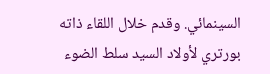السينمائي. وقدم خلال اللقاء ذاته بورتري لأولاد السيد سلط الضوء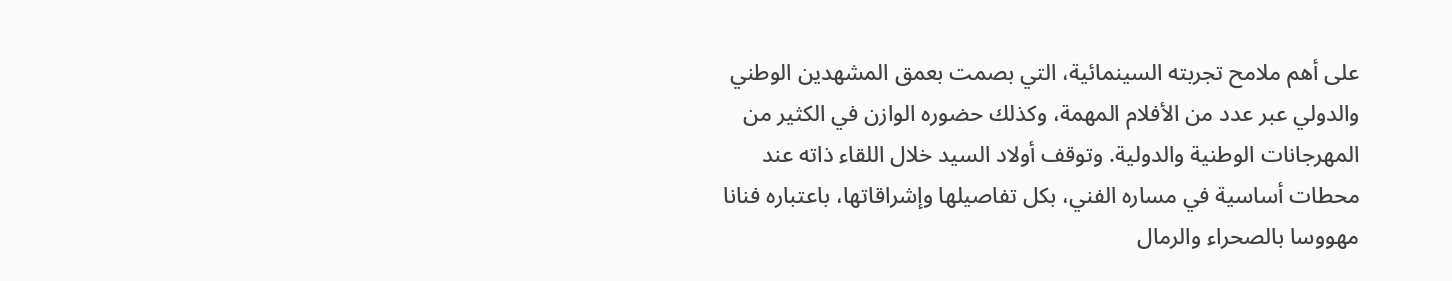على أهم ملامح تجربته السينمائية، التي بصمت بعمق المشهدين الوطني والدولي عبر عدد من الأفلام المهمة، وكذلك حضوره الوازن في الكثير من المهرجانات الوطنية والدولية. وتوقف أولاد السيد خلال اللقاء ذاته عند محطات أساسية في مساره الفني، بكل تفاصيلها وإشراقاتها، باعتباره فنانا مهووسا بالصحراء والرمال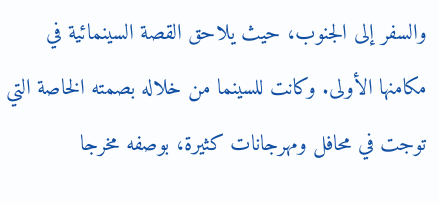والسفر إلى الجنوب، حيث يلاحق القصة السينمائية في مكامنها الأولى. وكانت للسينما من خلاله بصمته الخاصة التي توجت في محافل ومهرجانات كثيرة، بوصفه مخرجا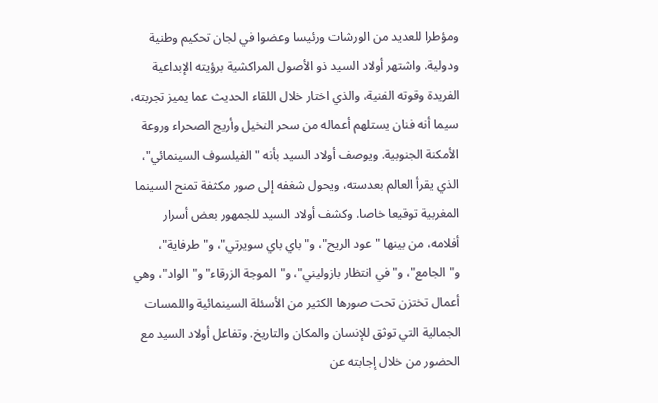ومؤطرا للعديد من الورشات ورئيسا وعضوا في لجان تحكيم وطنية ودولية. واشتهر أولاد السيد ذو الأصول المراكشية برؤيته الإبداعية الفريدة وقوته الفنية، والذي اختار خلال اللقاء الحديث عما يميز تجربته، سيما أنه فنان يستلهم أعماله من سحر النخيل وأريج الصحراء وروعة الأمكنة الجنوبية. ويوصف أولاد السيد بأنه "الفيلسوف السينمائي"، الذي يقرأ العالم بعدسته، ويحول شغفه إلى صور مكثفة تمنح السينما المغربية توقيعا خاصا. وكشف أولاد السيد للجمهور بعض أسرار أفلامه، من بينها "عود الريح"، و"باي باي سويرتي"، و"طرفاية"، و"الجامع"، و"في انتظار بازوليني"، و"الموجة الزرقاء" و"الواد"، وهي أعمال تختزن تحت صورها الكثير من الأسئلة السينمائية واللمسات الجمالية التي توثق للإنسان والمكان والتاريخ. وتفاعل أولاد السيد مع الحضور من خلال إجابته عن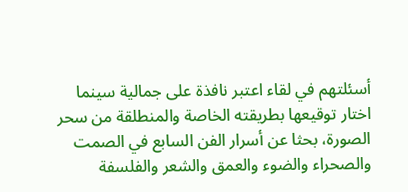أسئلتهم في لقاء اعتبر نافذة على جمالية سينما اختار توقيعها بطريقته الخاصة والمنطلقة من سحر الصورة، بحثا عن أسرار الفن السابع في الصمت والصحراء والضوء والعمق والشعر والفلسفة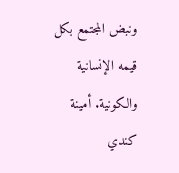ونبض المجتمع بكل قيمه الإنسانية والكونية. أمينة كندي